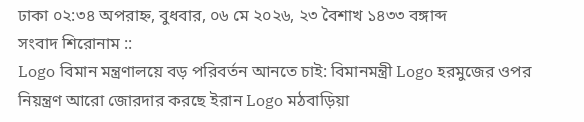ঢাকা ০২:৩৪ অপরাহ্ন, বুধবার, ০৬ মে ২০২৬, ২৩ বৈশাখ ১৪৩৩ বঙ্গাব্দ
সংবাদ শিরোনাম ::
Logo বিমান মন্ত্রণালয়ে বড় পরিবর্তন আনতে চাই: বিমানমন্ত্রী Logo হরমুজের ওপর নিয়ন্ত্রণ আরো জোরদার করছে ইরান Logo মঠবাড়িয়া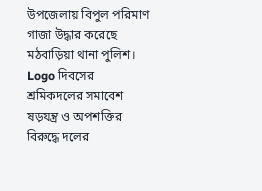উপজেলায় বিপুল পরিমাণ গাজা উদ্ধার করেছে মঠবাড়িয়া থানা পুলিশ। Logo দিবসের শ্রমিকদলের সমাবেশ ষড়যন্ত্র ও অপশক্তির বিরুদ্ধে দলের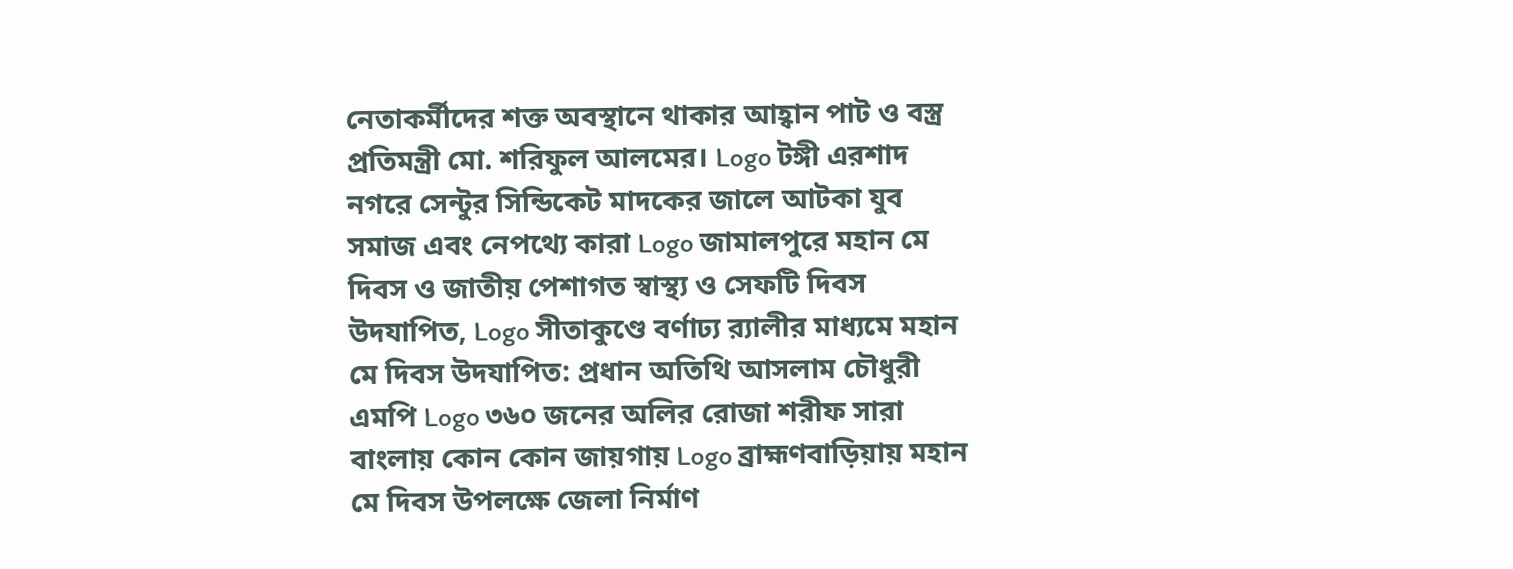নেতাকর্মীদের শক্ত অবস্থানে থাকার আহ্বান পাট ও বস্ত্র প্রতিমন্ত্রী মো. শরিফুল আলমের। Logo টঙ্গী এরশাদ নগরে সেন্টুর সিন্ডিকেট মাদকের জালে আটকা যুব সমাজ এবং নেপথ্যে কারা Logo জামালপুরে মহান মে দিবস ও জাতীয় পেশাগত স্বাস্থ্য ও সেফটি দিবস উদযাপিত, Logo সীতাকুণ্ডে বর্ণাঢ্য র‍্যালীর মাধ্যমে মহান মে দিবস উদযাপিত: প্রধান অতিথি আসলাম চৌধুরী এমপি Logo ৩৬০ জনের অলির রোজা শরীফ সারা বাংলায় কোন কোন জায়গায় Logo ব্রাহ্মণবাড়িয়ায় মহান মে দিবস উপলক্ষে জেলা নির্মাণ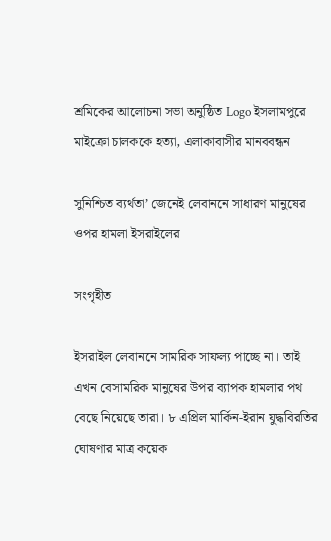শ্রমিকের আলোচনা সভা অনুষ্ঠিত Logo ইসলামপুরে মাইক্রো চালককে হত্যা, এলাকাবাসীর মানববন্ধন

সুনিশ্চিত ব্যর্থতা’ জেনেই লেবাননে সাধারণ মানুষের ওপর হামলা ইসরাইলের

সংগৃহীত

ইসরাইল লেবাননে সামরিক সাফল্য পাচ্ছে না। তাই এখন বেসামরিক মানুষের উপর ব্যাপক হামলার পথ বেছে নিয়েছে তারা। ৮ এপ্রিল মার্কিন-ইরান যুদ্ধবিরতির ঘোষণার মাত্র কয়েক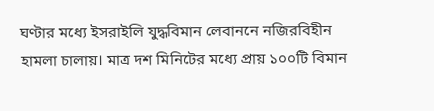ঘণ্টার মধ্যে ইসরাইলি যুদ্ধবিমান লেবাননে নজিরবিহীন হামলা চালায়। মাত্র দশ মিনিটের মধ্যে প্রায় ১০০টি বিমান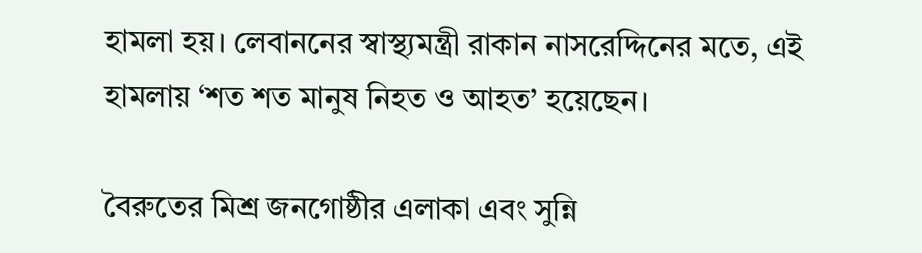হামলা হয়। লেবাননের স্বাস্থ্যমন্ত্রী রাকান নাসরেদ্দিনের মতে, এই হামলায় ‘শত শত মানুষ নিহত ও আহত’ হয়েছেন।

বৈরুতের মিশ্র জনগোষ্ঠীর এলাকা এবং সুন্নি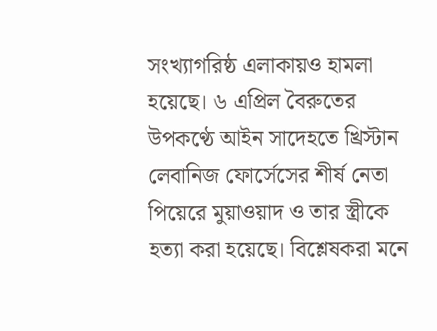সংখ্যাগরিষ্ঠ এলাকায়ও হামলা হয়েছে। ৬ এপ্রিল বৈরুতের উপকণ্ঠে আইন সাদেহতে খ্রিস্টান লেবানিজ ফোর্সেসের শীর্ষ নেতা পিয়েরে মুয়াওয়াদ ও তার স্ত্রীকে হত্যা করা হয়েছে। বিশ্লেষকরা মনে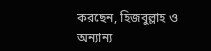করছেন, হিজবুল্লাহ ও অন্যান্য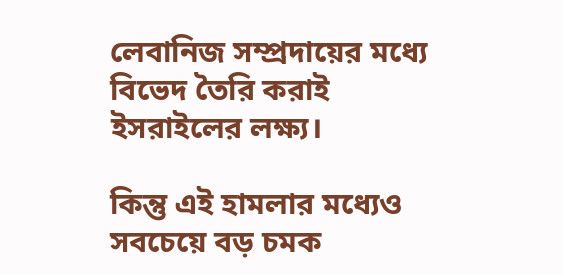লেবানিজ সম্প্রদায়ের মধ্যে বিভেদ তৈরি করাই ইসরাইলের লক্ষ্য।

কিন্তু এই হামলার মধ্যেও সবচেয়ে বড় চমক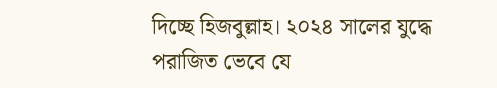দিচ্ছে হিজবুল্লাহ। ২০২৪ সালের যুদ্ধে পরাজিত ভেবে যে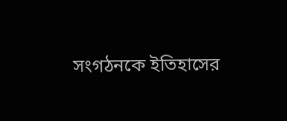সংগঠনকে ইতিহাসের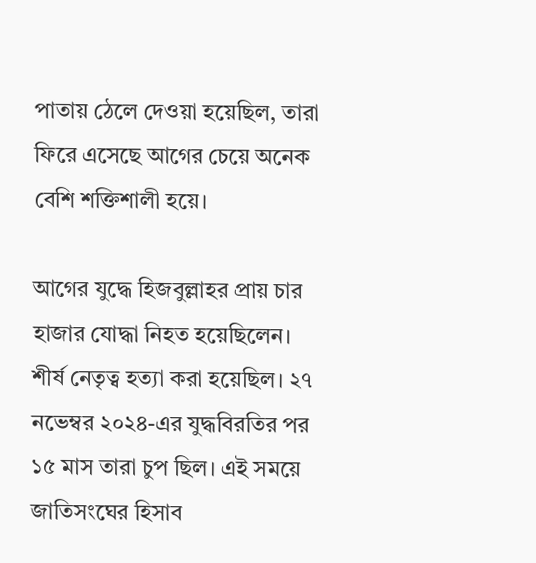পাতায় ঠেলে দেওয়া হয়েছিল, তারা ফিরে এসেছে আগের চেয়ে অনেক বেশি শক্তিশালী হয়ে।

আগের যুদ্ধে হিজবুল্লাহর প্রায় চার হাজার যোদ্ধা নিহত হয়েছিলেন। শীর্ষ নেতৃত্ব হত্যা করা হয়েছিল। ২৭ নভেম্বর ২০২৪-এর যুদ্ধবিরতির পর ১৫ মাস তারা চুপ ছিল। এই সময়ে জাতিসংঘের হিসাব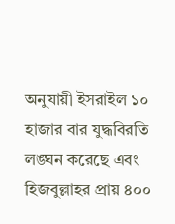অনুযায়ী ইসরাইল ১০ হাজার বার যুদ্ধবিরতি লঙ্ঘন করেছে এবং হিজবুল্লাহর প্রায় ৪০০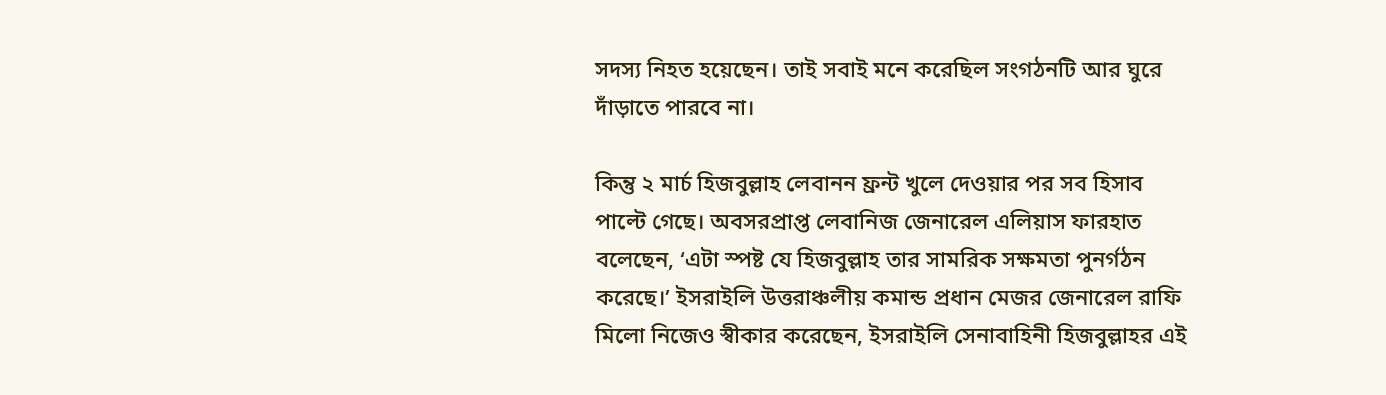সদস্য নিহত হয়েছেন। তাই সবাই মনে করেছিল সংগঠনটি আর ঘুরে দাঁড়াতে পারবে না।

কিন্তু ২ মার্চ হিজবুল্লাহ লেবানন ফ্রন্ট খুলে দেওয়ার পর সব হিসাব পাল্টে গেছে। অবসরপ্রাপ্ত লেবানিজ জেনারেল এলিয়াস ফারহাত বলেছেন, ‘এটা স্পষ্ট যে হিজবুল্লাহ তার সামরিক সক্ষমতা পুনর্গঠন করেছে।’ ইসরাইলি উত্তরাঞ্চলীয় কমান্ড প্রধান মেজর জেনারেল রাফি মিলো নিজেও স্বীকার করেছেন, ইসরাইলি সেনাবাহিনী হিজবুল্লাহর এই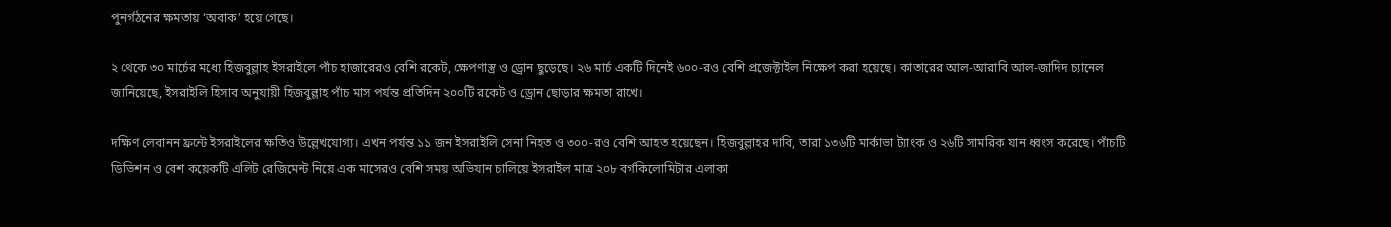পুনর্গঠনের ক্ষমতায় ‘অবাক’ হয়ে গেছে।

২ থেকে ৩০ মার্চের মধ্যে হিজবুল্লাহ ইসরাইলে পাঁচ হাজারেরও বেশি রকেট, ক্ষেপণাস্ত্র ও ড্রোন ছুড়েছে। ২৬ মার্চ একটি দিনেই ৬০০-রও বেশি প্রজেক্টাইল নিক্ষেপ করা হয়েছে। কাতারের আল-আরাবি আল-জাদিদ চ্যানেল জানিয়েছে, ইসরাইলি হিসাব অনুযায়ী হিজবুল্লাহ পাঁচ মাস পর্যন্ত প্রতিদিন ২০০টি রকেট ও ড্রোন ছোড়ার ক্ষমতা রাখে।

দক্ষিণ লেবানন ফ্রন্টে ইসরাইলের ক্ষতিও উল্লেখযোগ্য। এখন পর্যন্ত ১১ জন ইসরাইলি সেনা নিহত ও ৩০০-রও বেশি আহত হয়েছেন। হিজবুল্লাহর দাবি, তারা ১৩৬টি মার্কাভা ট্যাংক ও ২৬টি সামরিক যান ধ্বংস করেছে। পাঁচটি ডিভিশন ও বেশ কয়েকটি এলিট রেজিমেন্ট নিয়ে এক মাসেরও বেশি সময় অভিযান চালিয়ে ইসরাইল মাত্র ২০৮ বর্গকিলোমিটার এলাকা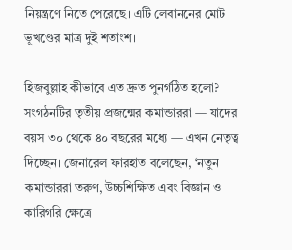নিয়ন্ত্রণে নিতে পেরেছে। এটি লেবাননের মোট ভূখণ্ডের মাত্র দুই শতাংশ।

হিজবুল্লাহ কীভাবে এত দ্রুত পুনর্গঠিত হলো? সংগঠনটির তৃতীয় প্রজন্মের কমান্ডাররা — যাদের বয়স ৩০ থেকে ৪০ বছরের মধ্যে — এখন নেতৃত্ব দিচ্ছেন। জেনারেল ফারহাত বলেছেন, ‘নতুন কমান্ডাররা তরুণ, উচ্চশিক্ষিত এবং বিজ্ঞান ও কারিগরি ক্ষেত্রে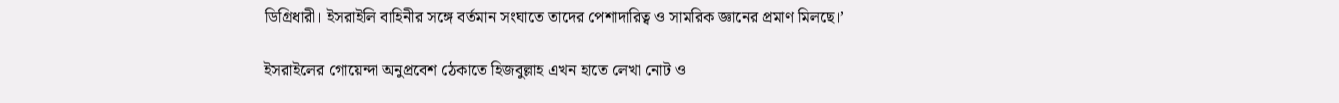ডিগ্রিধারী। ইসরাইলি বাহিনীর সঙ্গে বর্তমান সংঘাতে তাদের পেশাদারিত্ব ও সামরিক জ্ঞানের প্রমাণ মিলছে।’

ইসরাইলের গোয়েন্দা অনুপ্রবেশ ঠেকাতে হিজবুল্লাহ এখন হাতে লেখা নোট ও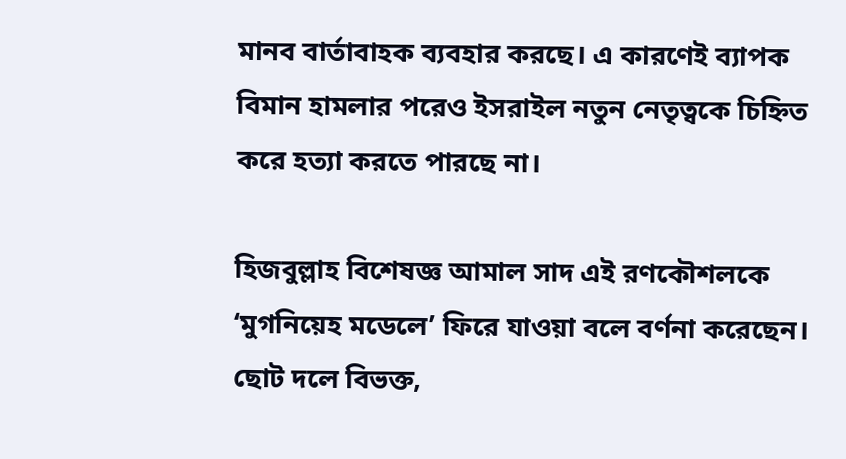মানব বার্তাবাহক ব্যবহার করছে। এ কারণেই ব্যাপক বিমান হামলার পরেও ইসরাইল নতুন নেতৃত্বকে চিহ্নিত করে হত্যা করতে পারছে না।

হিজবুল্লাহ বিশেষজ্ঞ আমাল সাদ এই রণকৌশলকে ‘মুগনিয়েহ মডেলে’ ফিরে যাওয়া বলে বর্ণনা করেছেন। ছোট দলে বিভক্ত,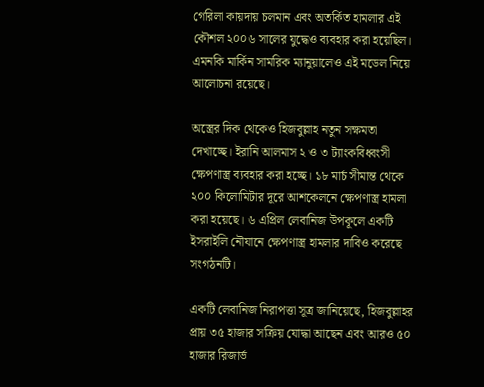গেরিলা কায়দায় চলমান এবং অতর্কিত হামলার এই কৌশল ২০০৬ সালের যুদ্ধেও ব্যবহার করা হয়েছিল। এমনকি মার্কিন সামরিক ম্যানুয়ালেও এই মডেল নিয়ে আলোচনা রয়েছে।

অস্ত্রের দিক থেকেও হিজবুল্লাহ নতুন সক্ষমতা দেখাচ্ছে। ইরানি আলমাস ২ ও ৩ ট্যাংকবিধ্বংসী ক্ষেপণাস্ত্র ব্যবহার করা হচ্ছে। ১৮ মার্চ সীমান্ত থেকে ২০০ কিলোমিটার দূরে আশকেলনে ক্ষেপণাস্ত্র হামলা করা হয়েছে। ৬ এপ্রিল লেবানিজ উপকূলে একটি ইসরাইলি নৌযানে ক্ষেপণাস্ত্র হামলার দাবিও করেছে সংগঠনটি।

একটি লেবানিজ নিরাপত্তা সূত্র জানিয়েছে, হিজবুল্লাহর প্রায় ৩৫ হাজার সক্রিয় যোদ্ধা আছেন এবং আরও ৫০ হাজার রিজার্ভ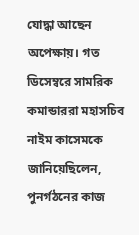যোদ্ধা আছেন অপেক্ষায়। গত ডিসেম্বরে সামরিক কমান্ডাররা মহাসচিব নাইম কাসেমকে জানিয়েছিলেন, পুনর্গঠনের কাজ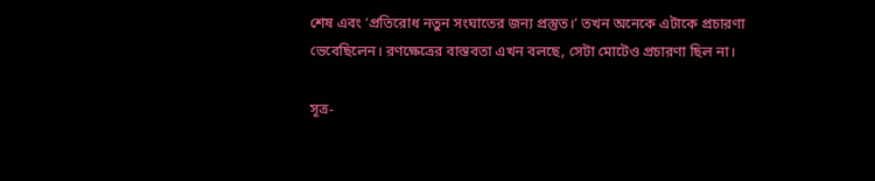শেষ এবং ‘প্রতিরোধ নতুন সংঘাতের জন্য প্রস্তুত।’ তখন অনেকে এটাকে প্রচারণা ভেবেছিলেন। রণক্ষেত্রের বাস্তবতা এখন বলছে, সেটা মোটেও প্রচারণা ছিল না।

সূত্র-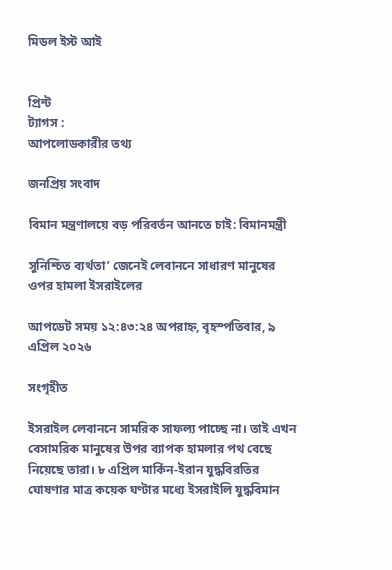মিডল ইস্ট আই


প্রিন্ট
ট্যাগস :
আপলোডকারীর তথ্য

জনপ্রিয় সংবাদ

বিমান মন্ত্রণালয়ে বড় পরিবর্তন আনতে চাই: বিমানমন্ত্রী

সুনিশ্চিত ব্যর্থতা’ জেনেই লেবাননে সাধারণ মানুষের ওপর হামলা ইসরাইলের

আপডেট সময় ১২:৪৩:২৪ অপরাহ্ন, বৃহস্পতিবার, ৯ এপ্রিল ২০২৬

সংগৃহীত

ইসরাইল লেবাননে সামরিক সাফল্য পাচ্ছে না। তাই এখন বেসামরিক মানুষের উপর ব্যাপক হামলার পথ বেছে নিয়েছে তারা। ৮ এপ্রিল মার্কিন-ইরান যুদ্ধবিরতির ঘোষণার মাত্র কয়েক ঘণ্টার মধ্যে ইসরাইলি যুদ্ধবিমান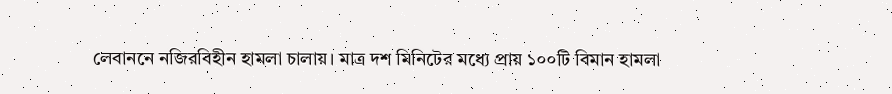লেবাননে নজিরবিহীন হামলা চালায়। মাত্র দশ মিনিটের মধ্যে প্রায় ১০০টি বিমান হামলা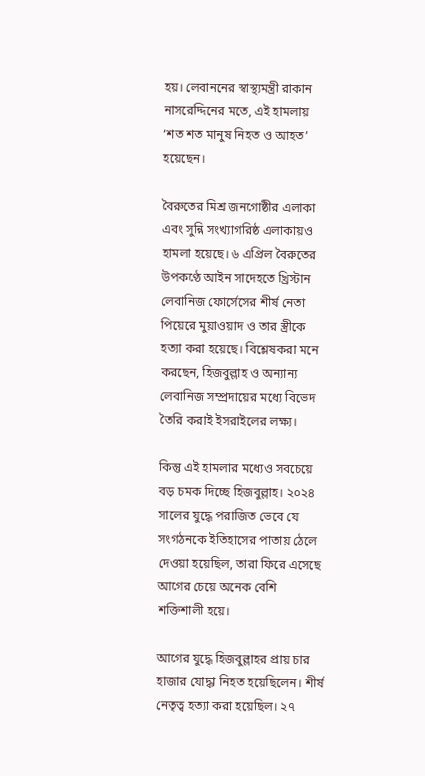হয়। লেবাননের স্বাস্থ্যমন্ত্রী রাকান নাসরেদ্দিনের মতে, এই হামলায় ‘শত শত মানুষ নিহত ও আহত’ হয়েছেন।

বৈরুতের মিশ্র জনগোষ্ঠীর এলাকা এবং সুন্নি সংখ্যাগরিষ্ঠ এলাকায়ও হামলা হয়েছে। ৬ এপ্রিল বৈরুতের উপকণ্ঠে আইন সাদেহতে খ্রিস্টান লেবানিজ ফোর্সেসের শীর্ষ নেতা পিয়েরে মুয়াওয়াদ ও তার স্ত্রীকে হত্যা করা হয়েছে। বিশ্লেষকরা মনে করছেন, হিজবুল্লাহ ও অন্যান্য লেবানিজ সম্প্রদায়ের মধ্যে বিভেদ তৈরি করাই ইসরাইলের লক্ষ্য।

কিন্তু এই হামলার মধ্যেও সবচেয়ে বড় চমক দিচ্ছে হিজবুল্লাহ। ২০২৪ সালের যুদ্ধে পরাজিত ভেবে যে সংগঠনকে ইতিহাসের পাতায় ঠেলে দেওয়া হয়েছিল, তারা ফিরে এসেছে আগের চেয়ে অনেক বেশি শক্তিশালী হয়ে।

আগের যুদ্ধে হিজবুল্লাহর প্রায় চার হাজার যোদ্ধা নিহত হয়েছিলেন। শীর্ষ নেতৃত্ব হত্যা করা হয়েছিল। ২৭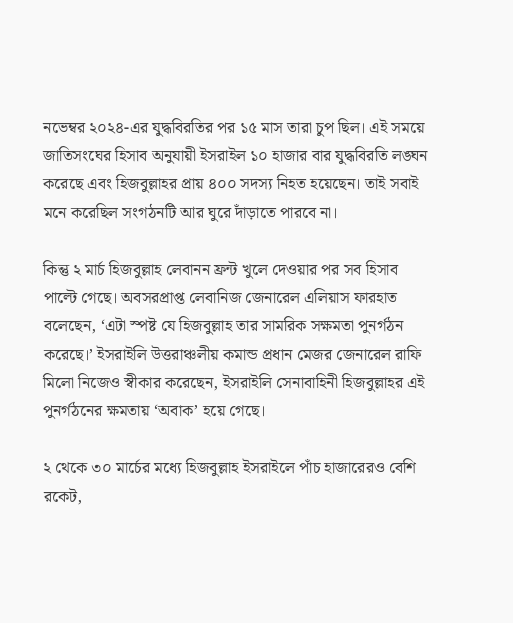নভেম্বর ২০২৪-এর যুদ্ধবিরতির পর ১৫ মাস তারা চুপ ছিল। এই সময়ে জাতিসংঘের হিসাব অনুযায়ী ইসরাইল ১০ হাজার বার যুদ্ধবিরতি লঙ্ঘন করেছে এবং হিজবুল্লাহর প্রায় ৪০০ সদস্য নিহত হয়েছেন। তাই সবাই মনে করেছিল সংগঠনটি আর ঘুরে দাঁড়াতে পারবে না।

কিন্তু ২ মার্চ হিজবুল্লাহ লেবানন ফ্রন্ট খুলে দেওয়ার পর সব হিসাব পাল্টে গেছে। অবসরপ্রাপ্ত লেবানিজ জেনারেল এলিয়াস ফারহাত বলেছেন, ‘এটা স্পষ্ট যে হিজবুল্লাহ তার সামরিক সক্ষমতা পুনর্গঠন করেছে।’ ইসরাইলি উত্তরাঞ্চলীয় কমান্ড প্রধান মেজর জেনারেল রাফি মিলো নিজেও স্বীকার করেছেন, ইসরাইলি সেনাবাহিনী হিজবুল্লাহর এই পুনর্গঠনের ক্ষমতায় ‘অবাক’ হয়ে গেছে।

২ থেকে ৩০ মার্চের মধ্যে হিজবুল্লাহ ইসরাইলে পাঁচ হাজারেরও বেশি রকেট,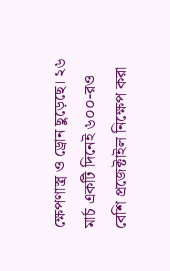ক্ষেপণাস্ত্র ও ড্রোন ছুড়েছে। ২৬ মার্চ একটি দিনেই ৬০০-রও বেশি প্রজেক্টাইল নিক্ষেপ করা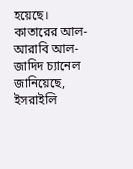হয়েছে। কাতারের আল-আরাবি আল-জাদিদ চ্যানেল জানিয়েছে, ইসরাইলি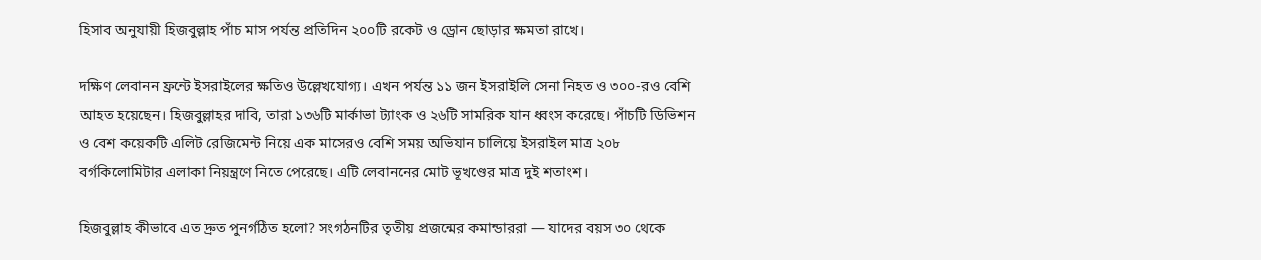হিসাব অনুযায়ী হিজবুল্লাহ পাঁচ মাস পর্যন্ত প্রতিদিন ২০০টি রকেট ও ড্রোন ছোড়ার ক্ষমতা রাখে।

দক্ষিণ লেবানন ফ্রন্টে ইসরাইলের ক্ষতিও উল্লেখযোগ্য। এখন পর্যন্ত ১১ জন ইসরাইলি সেনা নিহত ও ৩০০-রও বেশি আহত হয়েছেন। হিজবুল্লাহর দাবি, তারা ১৩৬টি মার্কাভা ট্যাংক ও ২৬টি সামরিক যান ধ্বংস করেছে। পাঁচটি ডিভিশন ও বেশ কয়েকটি এলিট রেজিমেন্ট নিয়ে এক মাসেরও বেশি সময় অভিযান চালিয়ে ইসরাইল মাত্র ২০৮ বর্গকিলোমিটার এলাকা নিয়ন্ত্রণে নিতে পেরেছে। এটি লেবাননের মোট ভূখণ্ডের মাত্র দুই শতাংশ।

হিজবুল্লাহ কীভাবে এত দ্রুত পুনর্গঠিত হলো? সংগঠনটির তৃতীয় প্রজন্মের কমান্ডাররা — যাদের বয়স ৩০ থেকে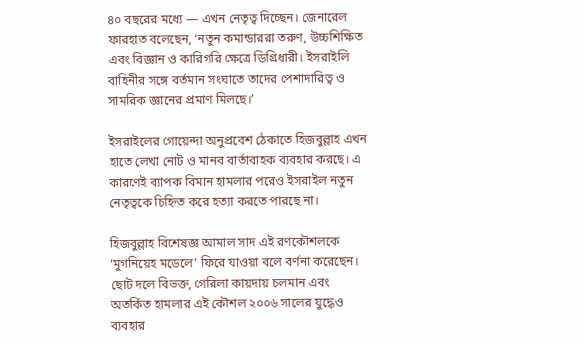৪০ বছরের মধ্যে — এখন নেতৃত্ব দিচ্ছেন। জেনারেল ফারহাত বলেছেন, ‘নতুন কমান্ডাররা তরুণ, উচ্চশিক্ষিত এবং বিজ্ঞান ও কারিগরি ক্ষেত্রে ডিগ্রিধারী। ইসরাইলি বাহিনীর সঙ্গে বর্তমান সংঘাতে তাদের পেশাদারিত্ব ও সামরিক জ্ঞানের প্রমাণ মিলছে।’

ইসরাইলের গোয়েন্দা অনুপ্রবেশ ঠেকাতে হিজবুল্লাহ এখন হাতে লেখা নোট ও মানব বার্তাবাহক ব্যবহার করছে। এ কারণেই ব্যাপক বিমান হামলার পরেও ইসরাইল নতুন নেতৃত্বকে চিহ্নিত করে হত্যা করতে পারছে না।

হিজবুল্লাহ বিশেষজ্ঞ আমাল সাদ এই রণকৌশলকে ‘মুগনিয়েহ মডেলে’ ফিরে যাওয়া বলে বর্ণনা করেছেন। ছোট দলে বিভক্ত, গেরিলা কায়দায় চলমান এবং অতর্কিত হামলার এই কৌশল ২০০৬ সালের যুদ্ধেও ব্যবহার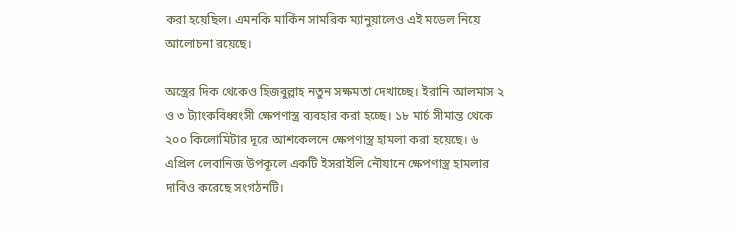করা হয়েছিল। এমনকি মার্কিন সামরিক ম্যানুয়ালেও এই মডেল নিয়ে আলোচনা রয়েছে।

অস্ত্রের দিক থেকেও হিজবুল্লাহ নতুন সক্ষমতা দেখাচ্ছে। ইরানি আলমাস ২ ও ৩ ট্যাংকবিধ্বংসী ক্ষেপণাস্ত্র ব্যবহার করা হচ্ছে। ১৮ মার্চ সীমান্ত থেকে ২০০ কিলোমিটার দূরে আশকেলনে ক্ষেপণাস্ত্র হামলা করা হয়েছে। ৬ এপ্রিল লেবানিজ উপকূলে একটি ইসরাইলি নৌযানে ক্ষেপণাস্ত্র হামলার দাবিও করেছে সংগঠনটি।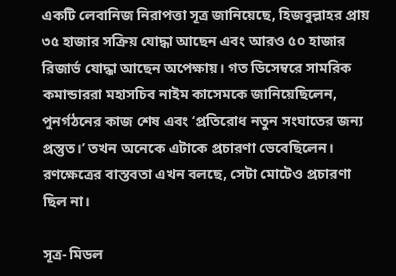একটি লেবানিজ নিরাপত্তা সূত্র জানিয়েছে, হিজবুল্লাহর প্রায় ৩৫ হাজার সক্রিয় যোদ্ধা আছেন এবং আরও ৫০ হাজার রিজার্ভ যোদ্ধা আছেন অপেক্ষায়। গত ডিসেম্বরে সামরিক কমান্ডাররা মহাসচিব নাইম কাসেমকে জানিয়েছিলেন, পুনর্গঠনের কাজ শেষ এবং ‘প্রতিরোধ নতুন সংঘাতের জন্য প্রস্তুত।’ তখন অনেকে এটাকে প্রচারণা ভেবেছিলেন। রণক্ষেত্রের বাস্তবতা এখন বলছে, সেটা মোটেও প্রচারণা ছিল না।

সূত্র- মিডল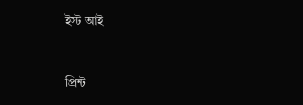ইস্ট আই


প্রিন্ট